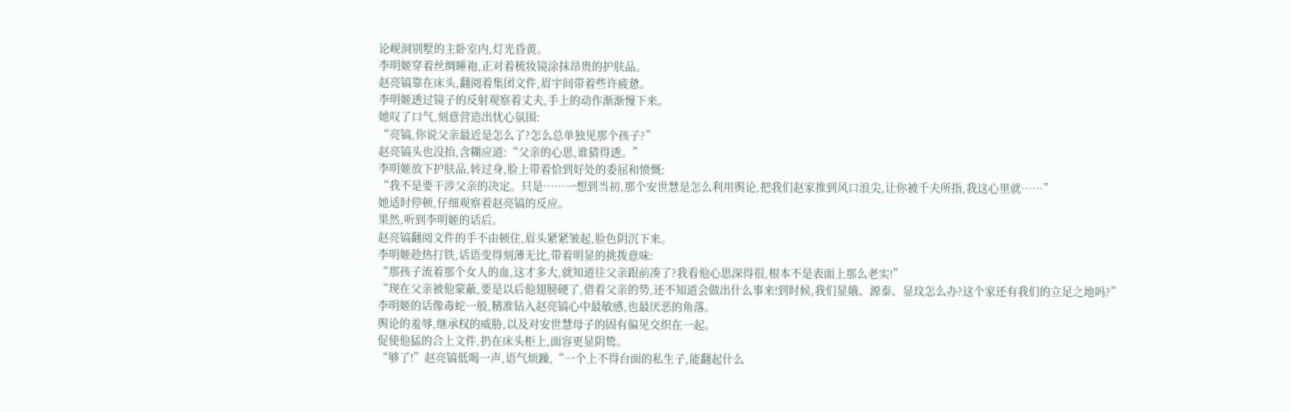论岘洞别墅的主卧室内,灯光昏黄。
李明姬穿着丝绸睡袍,正对着梳妆镜涂抹昂贵的护肤品。
赵亮镐靠在床头,翻阅着集团文件,眉宇间带着些许疲惫。
李明姬透过镜子的反射观察着丈夫,手上的动作渐渐慢下来。
她叹了口气,刻意营造出忧心氛围:
“亮镐,你说父亲最近是怎么了?怎么总单独见那个孩子?”
赵亮镐头也没抬,含糊应道:“父亲的心思,谁猜得透。”
李明姬放下护肤品,转过身,脸上带着恰到好处的委屈和愤慨:
“我不是要干涉父亲的决定。只是……一想到当初,那个安世慧是怎么利用舆论,把我们赵家推到风口浪尖,让你被千夫所指,我这心里就……”
她适时停顿,仔细观察着赵亮镐的反应。
果然,听到李明姬的话后。
赵亮镐翻阅文件的手不由顿住,眉头紧紧皱起,脸色阴沉下来。
李明姬趁热打铁,话语变得刻薄无比,带着明显的挑拨意味:
“那孩子流着那个女人的血,这才多大,就知道往父亲跟前凑了?我看他心思深得很,根本不是表面上那么老实!”
“现在父亲被他蒙蔽,要是以后他翅膀硬了,借着父亲的势,还不知道会做出什么事来!到时候,我们显娥、源泰、显玟怎么办?这个家还有我们的立足之地吗?”
李明姬的话像毒蛇一般,精准钻入赵亮镐心中最敏感,也最厌恶的角落。
舆论的羞辱,继承权的威胁,以及对安世慧母子的固有偏见交织在一起。
促使他猛的合上文件,扔在床头柜上,面容更显阴鸷。
“够了!”赵亮镐低喝一声,语气烦躁,“一个上不得台面的私生子,能翻起什么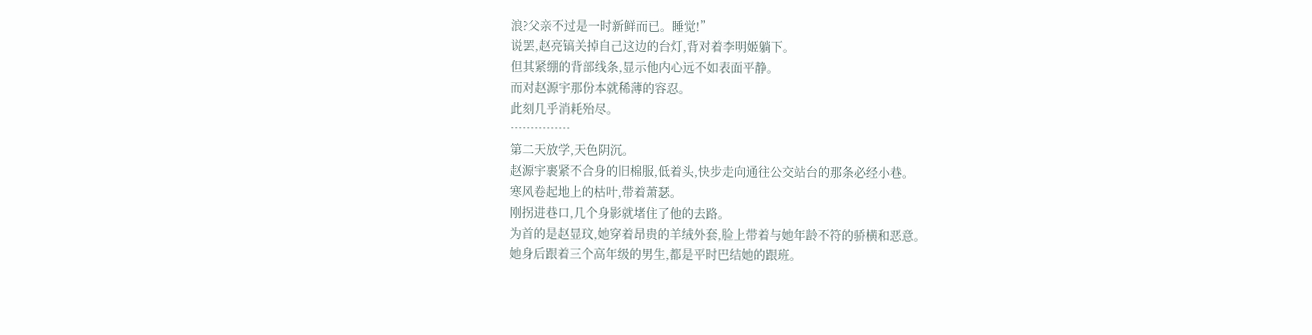浪?父亲不过是一时新鲜而已。睡觉!”
说罢,赵亮镐关掉自己这边的台灯,背对着李明姬躺下。
但其紧绷的背部线条,显示他内心远不如表面平静。
而对赵源宇那份本就稀薄的容忍。
此刻几乎消耗殆尽。
……………
第二天放学,天色阴沉。
赵源宇裹紧不合身的旧棉服,低着头,快步走向通往公交站台的那条必经小巷。
寒风卷起地上的枯叶,带着萧瑟。
刚拐进巷口,几个身影就堵住了他的去路。
为首的是赵显玟,她穿着昂贵的羊绒外套,脸上带着与她年龄不符的骄横和恶意。
她身后跟着三个高年级的男生,都是平时巴结她的跟班。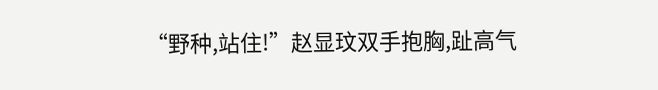“野种,站住!”赵显玟双手抱胸,趾高气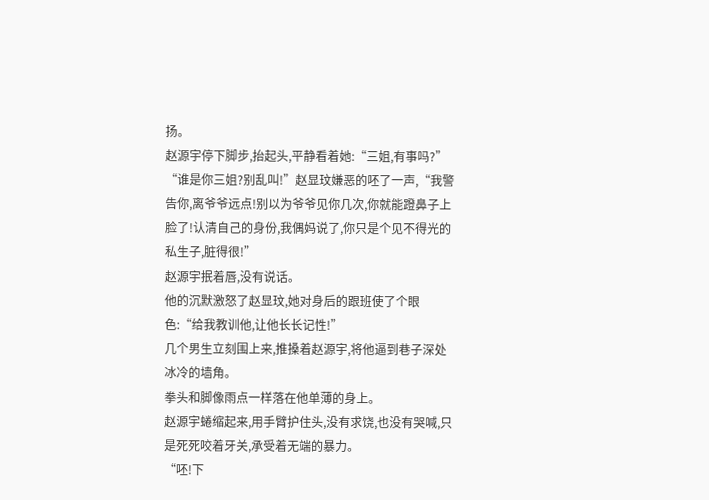扬。
赵源宇停下脚步,抬起头,平静看着她:“三姐,有事吗?”
“谁是你三姐?别乱叫!”赵显玟嫌恶的呸了一声,“我警告你,离爷爷远点!别以为爷爷见你几次,你就能蹬鼻子上脸了!认清自己的身份,我偶妈说了,你只是个见不得光的私生子,脏得很!”
赵源宇抿着唇,没有说话。
他的沉默激怒了赵显玟,她对身后的跟班使了个眼色:“给我教训他,让他长长记性!”
几个男生立刻围上来,推搡着赵源宇,将他逼到巷子深处冰冷的墙角。
拳头和脚像雨点一样落在他单薄的身上。
赵源宇蜷缩起来,用手臂护住头,没有求饶,也没有哭喊,只是死死咬着牙关,承受着无端的暴力。
“呸!下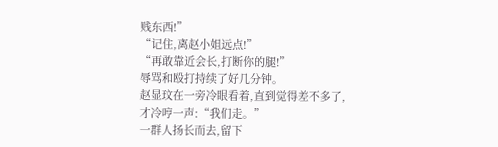贱东西!”
“记住,离赵小姐远点!”
“再敢靠近会长,打断你的腿!”
辱骂和殴打持续了好几分钟。
赵显玟在一旁冷眼看着,直到觉得差不多了,才冷哼一声:“我们走。”
一群人扬长而去,留下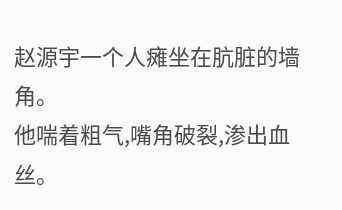赵源宇一个人瘫坐在肮脏的墙角。
他喘着粗气,嘴角破裂,渗出血丝。